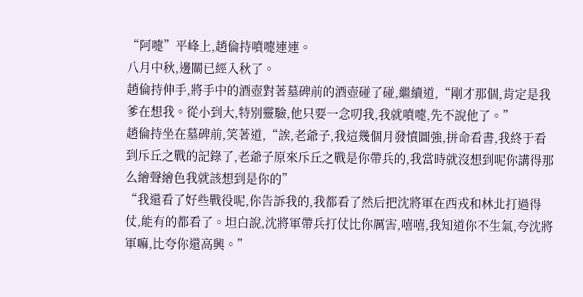“阿嚏”平峰上,趙倫持噴嚏連連。
八月中秋,邊關已經入秋了。
趙倫持伸手,將手中的酒壺對著墓碑前的酒壺碰了碰,繼續道,“剛才那個,肯定是我爹在想我。從小到大,特別靈驗,他只要一念叨我,我就噴嚏,先不說他了。”
趙倫持坐在墓碑前,笑著道,“誒,老爺子,我這幾個月發憤圖強,拼命看書,我終于看到斥丘之戰的記錄了,老爺子原來斥丘之戰是你帶兵的,我當時就沒想到呢你講得那么繪聲繪色我就該想到是你的”
“我還看了好些戰役呢,你告訴我的,我都看了然后把沈將軍在西戎和林北打過得仗,能有的都看了。坦白說,沈將軍帶兵打仗比你厲害,嘻嘻,我知道你不生氣,夸沈將軍嘛,比夸你還高興。”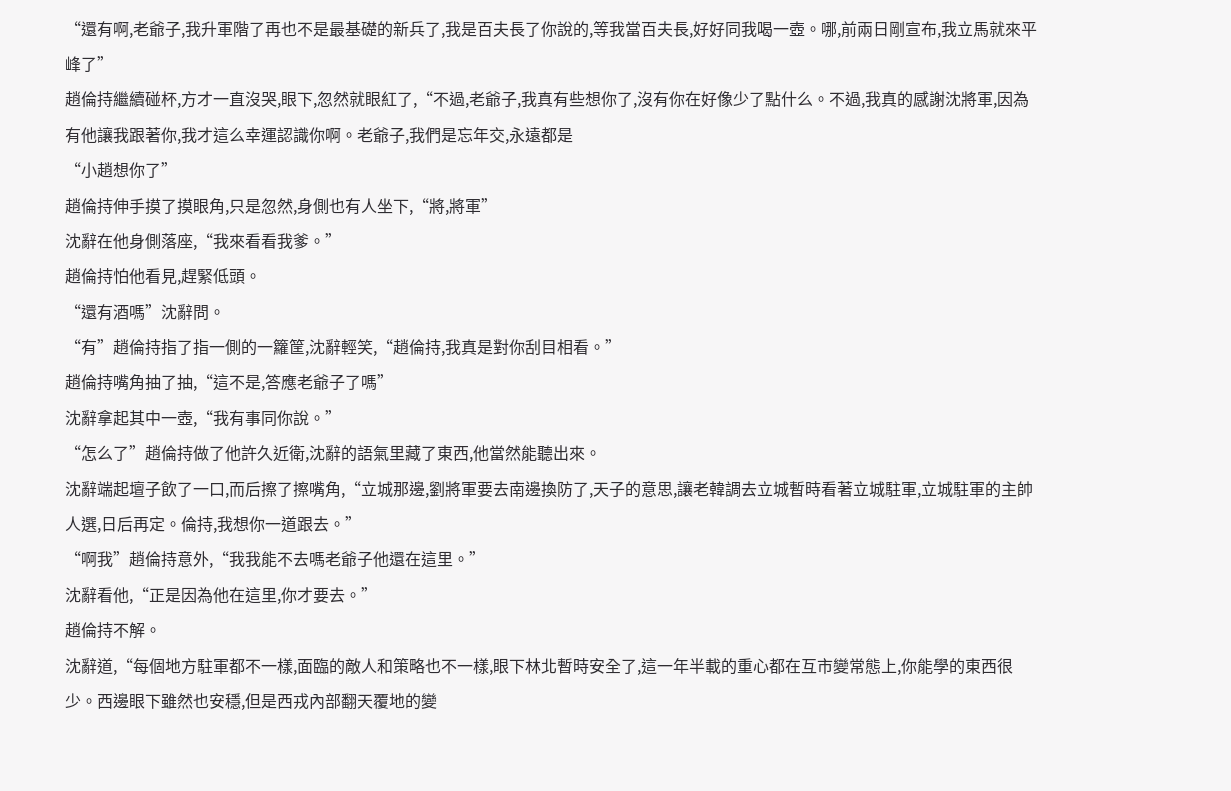“還有啊,老爺子,我升軍階了再也不是最基礎的新兵了,我是百夫長了你說的,等我當百夫長,好好同我喝一壺。哪,前兩日剛宣布,我立馬就來平峰了”
趙倫持繼續碰杯,方才一直沒哭,眼下,忽然就眼紅了,“不過,老爺子,我真有些想你了,沒有你在好像少了點什么。不過,我真的感謝沈將軍,因為有他讓我跟著你,我才這么幸運認識你啊。老爺子,我們是忘年交,永遠都是
“小趙想你了”
趙倫持伸手摸了摸眼角,只是忽然,身側也有人坐下,“將,將軍”
沈辭在他身側落座,“我來看看我爹。”
趙倫持怕他看見,趕緊低頭。
“還有酒嗎”沈辭問。
“有”趙倫持指了指一側的一籮筐,沈辭輕笑,“趙倫持,我真是對你刮目相看。”
趙倫持嘴角抽了抽,“這不是,答應老爺子了嗎”
沈辭拿起其中一壺,“我有事同你說。”
“怎么了”趙倫持做了他許久近衛,沈辭的語氣里藏了東西,他當然能聽出來。
沈辭端起壇子飲了一口,而后擦了擦嘴角,“立城那邊,劉將軍要去南邊換防了,天子的意思,讓老韓調去立城暫時看著立城駐軍,立城駐軍的主帥人選,日后再定。倫持,我想你一道跟去。”
“啊我”趙倫持意外,“我我能不去嗎老爺子他還在這里。”
沈辭看他,“正是因為他在這里,你才要去。”
趙倫持不解。
沈辭道,“每個地方駐軍都不一樣,面臨的敵人和策略也不一樣,眼下林北暫時安全了,這一年半載的重心都在互市變常態上,你能學的東西很少。西邊眼下雖然也安穩,但是西戎內部翻天覆地的變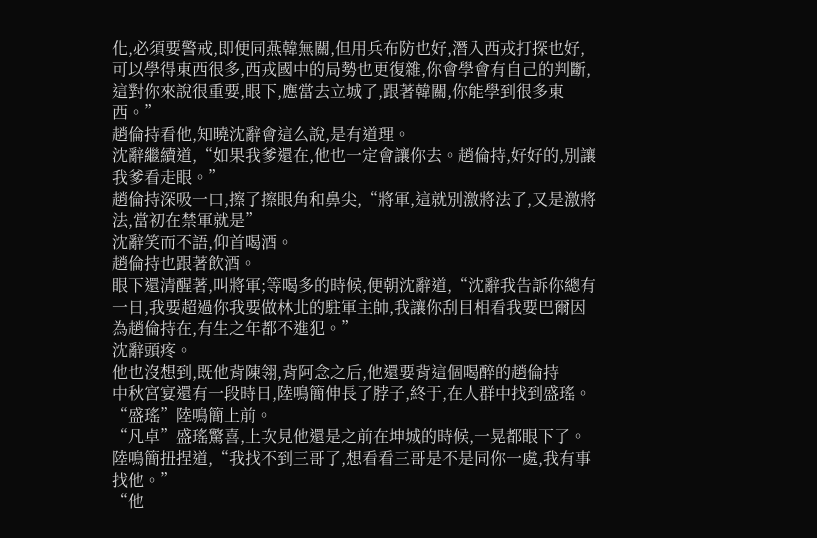化,必須要警戒,即便同燕韓無關,但用兵布防也好,潛入西戎打探也好,可以學得東西很多,西戎國中的局勢也更復雜,你會學會有自己的判斷,這對你來說很重要,眼下,應當去立城了,跟著韓關,你能學到很多東西。”
趙倫持看他,知曉沈辭會這么說,是有道理。
沈辭繼續道,“如果我爹還在,他也一定會讓你去。趙倫持,好好的,別讓我爹看走眼。”
趙倫持深吸一口,擦了擦眼角和鼻尖,“將軍,這就別激將法了,又是激將法,當初在禁軍就是”
沈辭笑而不語,仰首喝酒。
趙倫持也跟著飲酒。
眼下還清醒著,叫將軍;等喝多的時候,便朝沈辭道,“沈辭我告訴你總有一日,我要超過你我要做林北的駐軍主帥,我讓你刮目相看我要巴爾因為趙倫持在,有生之年都不進犯。”
沈辭頭疼。
他也沒想到,既他背陳翎,背阿念之后,他還要背這個喝醉的趙倫持
中秋宮宴還有一段時日,陸鳴簡伸長了脖子,終于,在人群中找到盛瑤。
“盛瑤”陸鳴簡上前。
“凡卓”盛瑤驚喜,上次見他還是之前在坤城的時候,一晃都眼下了。
陸鳴簡扭捏道,“我找不到三哥了,想看看三哥是不是同你一處,我有事找他。”
“他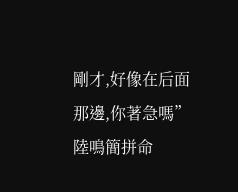剛才,好像在后面那邊,你著急嗎”
陸鳴簡拼命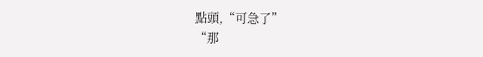點頭,“可急了”
“那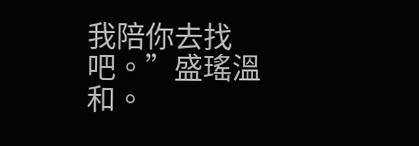我陪你去找吧。”盛瑤溫和。